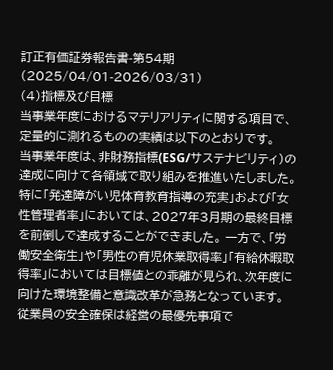訂正有価証券報告書-第54期(2025/04/01-2026/03/31)
(4)指標及び目標
当事業年度におけるマテリアリティに関する項目で、定量的に測れるものの実績は以下のとおりです。
当事業年度は、非財務指標(ESG/サステナビリティ)の達成に向けて各領域で取り組みを推進いたしました。特に「発達障がい児体育教育指導の充実」および「女性管理者率」においては、2027年3月期の最終目標を前倒しで達成することができました。 一方で、「労働安全衛生」や「男性の育児休業取得率」「有給休暇取得率」においては目標値との乖離が見られ、次年度に向けた環境整備と意識改革が急務となっています。
従業員の安全確保は経営の最優先事項で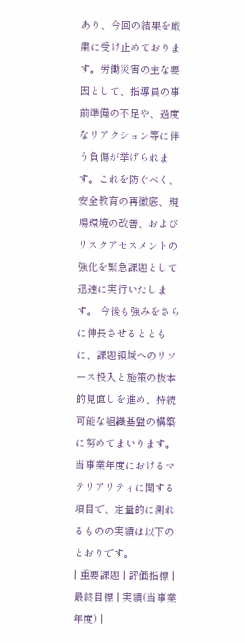あり、今回の結果を厳粛に受け止めております。労働災害の主な要因として、指導員の事前準備の不足や、過度なリアクション等に伴う負傷が挙げられます。これを防ぐべく、安全教育の再徹底、現場環境の改善、およびリスクアセスメントの強化を緊急課題として迅速に実行いたします。 今後も強みをさらに伸長させるとともに、課題領域へのリソース投入と施策の抜本的見直しを進め、持続可能な組織基盤の構築に努めてまいります。
当事業年度におけるマテリアリティに関する項目で、定量的に測れるものの実績は以下のとおりです。
| 重要課題 | 評価指標 | 最終目標 | 実績(当事業年度) |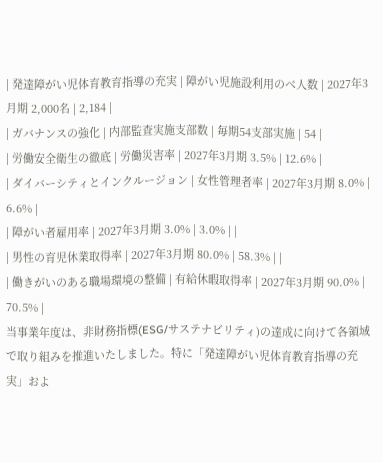| 発達障がい児体育教育指導の充実 | 障がい児施設利用のべ人数 | 2027年3月期 2,000名 | 2,184 |
| ガバナンスの強化 | 内部監査実施支部数 | 毎期54支部実施 | 54 |
| 労働安全衛生の徹底 | 労働災害率 | 2027年3月期 3.5% | 12.6% |
| ダイバーシティとインクルージョン | 女性管理者率 | 2027年3月期 8.0% | 6.6% |
| 障がい者雇用率 | 2027年3月期 3.0% | 3.0% | |
| 男性の育児休業取得率 | 2027年3月期 80.0% | 58.3% | |
| 働きがいのある職場環境の整備 | 有給休暇取得率 | 2027年3月期 90.0% | 70.5% |
当事業年度は、非財務指標(ESG/サステナビリティ)の達成に向けて各領域で取り組みを推進いたしました。特に「発達障がい児体育教育指導の充実」およ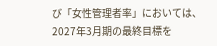び「女性管理者率」においては、2027年3月期の最終目標を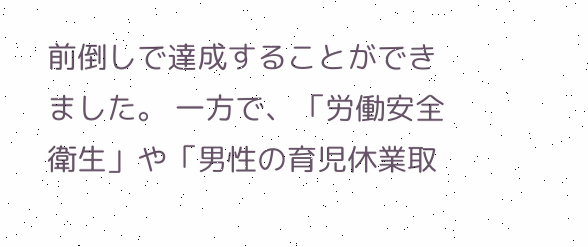前倒しで達成することができました。 一方で、「労働安全衛生」や「男性の育児休業取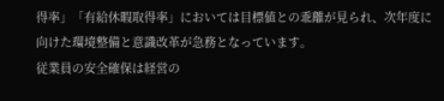得率」「有給休暇取得率」においては目標値との乖離が見られ、次年度に向けた環境整備と意識改革が急務となっています。
従業員の安全確保は経営の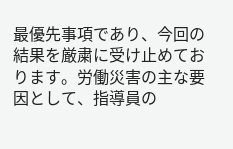最優先事項であり、今回の結果を厳粛に受け止めております。労働災害の主な要因として、指導員の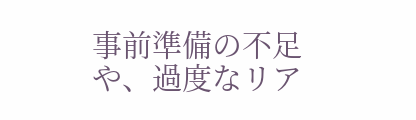事前準備の不足や、過度なリア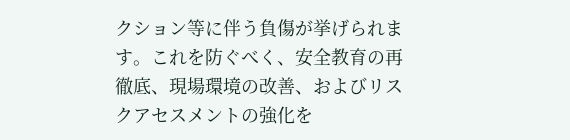クション等に伴う負傷が挙げられます。これを防ぐべく、安全教育の再徹底、現場環境の改善、およびリスクアセスメントの強化を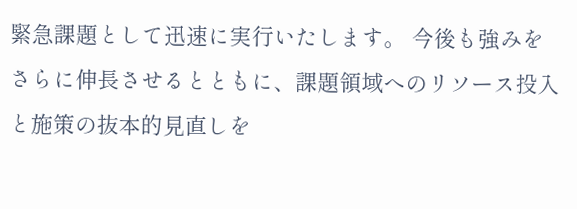緊急課題として迅速に実行いたします。 今後も強みをさらに伸長させるとともに、課題領域へのリソース投入と施策の抜本的見直しを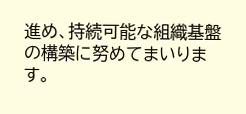進め、持続可能な組織基盤の構築に努めてまいります。